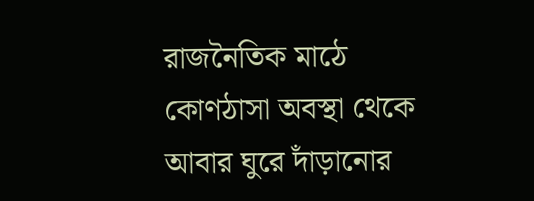রাজনৈতিক মাঠে কোণঠাসা অবস্থা থেকে আবার ঘুরে দাঁড়ানোর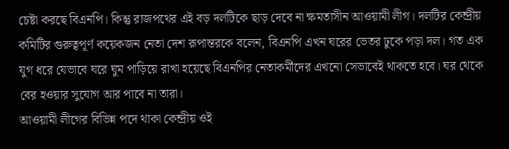চেষ্টা করছে বিএনপি। কিন্তু রাজপথের এই বড় দলটিকে ছাড় দেবে না ক্ষমতাসীন আওয়ামী লীগ। দলটির কেন্দ্রীয় কমিটির গুরুত্বপূর্ণ কয়েকজন নেতা দেশ রূপান্তরকে বলেন, বিএনপি এখন ঘরের ভেতর ঢুকে পড়া দল। গত এক যুগ ধরে যেভাবে ঘরে ঘুম পাড়িয়ে রাখা হয়েছে বিএনপির নেতাকর্মীদের এখনো সেভাবেই থাকতে হবে। ঘর থেকে বের হওয়ার সুযোগ আর পাবে না তারা।
আওয়ামী লীগের বিভিন্ন পদে থাকা কেন্দ্রীয় ওই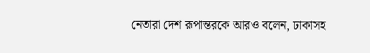নেতারা দেশ রূপান্তরকে আরও বলেন, ঢাকাসহ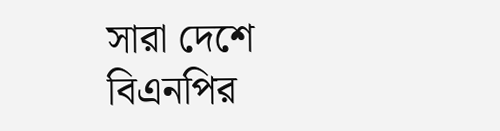সারা দেশে বিএনপির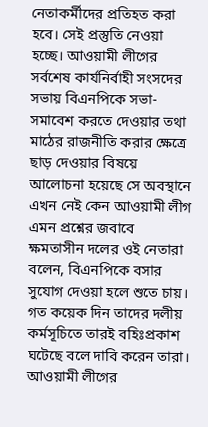নেতাকর্মীদের প্রতিহত করা হবে। সেই প্রস্তুতি নেওয়া হচ্ছে। আওয়ামী লীগের সর্বশেষ কার্যনির্বাহী সংসদের সভায় বিএনপিকে সভা-সমাবেশ করতে দেওয়ার তথা মাঠের রাজনীতি করার ক্ষেত্রে ছাড় দেওয়ার বিষয়ে আলোচনা হয়েছে সে অবস্থানে এখন নেই কেন আওয়ামী লীগ এমন প্রশ্নের জবাবে ক্ষমতাসীন দলের ওই নেতারা বলেন, বিএনপিকে বসার সুযোগ দেওয়া হলে শুতে চায়। গত কয়েক দিন তাদের দলীয় কর্মসূচিতে তারই বহিঃপ্রকাশ ঘটেছে বলে দাবি করেন তারা।
আওয়ামী লীগের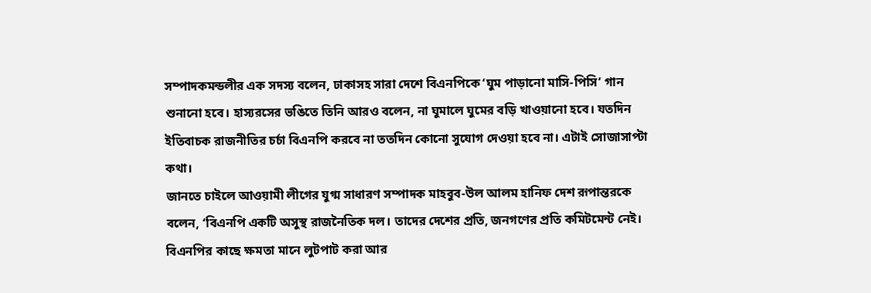সম্পাদকমন্ডলীর এক সদস্য বলেন, ঢাকাসহ সারা দেশে বিএনপিকে ‘ঘুম পাড়ানো মাসি-পিসি’ গান শুনানো হবে। হাস্যরসের ভঙিতে তিনি আরও বলেন, না ঘুমালে ঘুমের বড়ি খাওয়ানো হবে। যতদিন ইতিবাচক রাজনীতির চর্চা বিএনপি করবে না ততদিন কোনো সুযোগ দেওয়া হবে না। এটাই সোজাসাপ্টা কথা।
জানতে চাইলে আওয়ামী লীগের যুগ্ম সাধারণ সম্পাদক মাহবুব-উল আলম হানিফ দেশ রূপান্তরকে বলেন, ‘বিএনপি একটি অসুস্থ রাজনৈতিক দল। তাদের দেশের প্রতি, জনগণের প্রতি কমিটমেন্ট নেই। বিএনপির কাছে ক্ষমতা মানে লুটপাট করা আর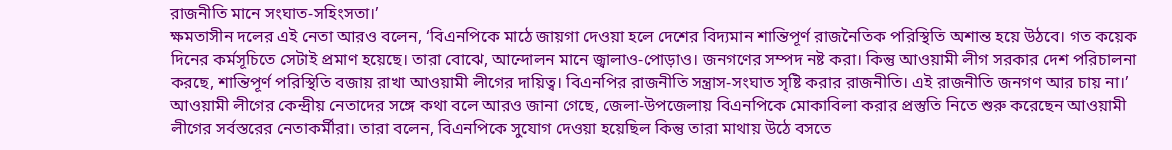রাজনীতি মানে সংঘাত-সহিংসতা।’
ক্ষমতাসীন দলের এই নেতা আরও বলেন, ‘বিএনপিকে মাঠে জায়গা দেওয়া হলে দেশের বিদ্যমান শান্তিপূর্ণ রাজনৈতিক পরিস্থিতি অশান্ত হয়ে উঠবে। গত কয়েক দিনের কর্মসূচিতে সেটাই প্রমাণ হয়েছে। তারা বোঝে, আন্দোলন মানে জ্বালাও-পোড়াও। জনগণের সম্পদ নষ্ট করা। কিন্তু আওয়ামী লীগ সরকার দেশ পরিচালনা করছে, শান্তিপূর্ণ পরিস্থিতি বজায় রাখা আওয়ামী লীগের দায়িত্ব। বিএনপির রাজনীতি সন্ত্রাস-সংঘাত সৃষ্টি করার রাজনীতি। এই রাজনীতি জনগণ আর চায় না।’
আওয়ামী লীগের কেন্দ্রীয় নেতাদের সঙ্গে কথা বলে আরও জানা গেছে, জেলা-উপজেলায় বিএনপিকে মোকাবিলা করার প্রস্তুতি নিতে শুরু করেছেন আওয়ামী লীগের সর্বস্তরের নেতাকর্মীরা। তারা বলেন, বিএনপিকে সুযোগ দেওয়া হয়েছিল কিন্তু তারা মাথায় উঠে বসতে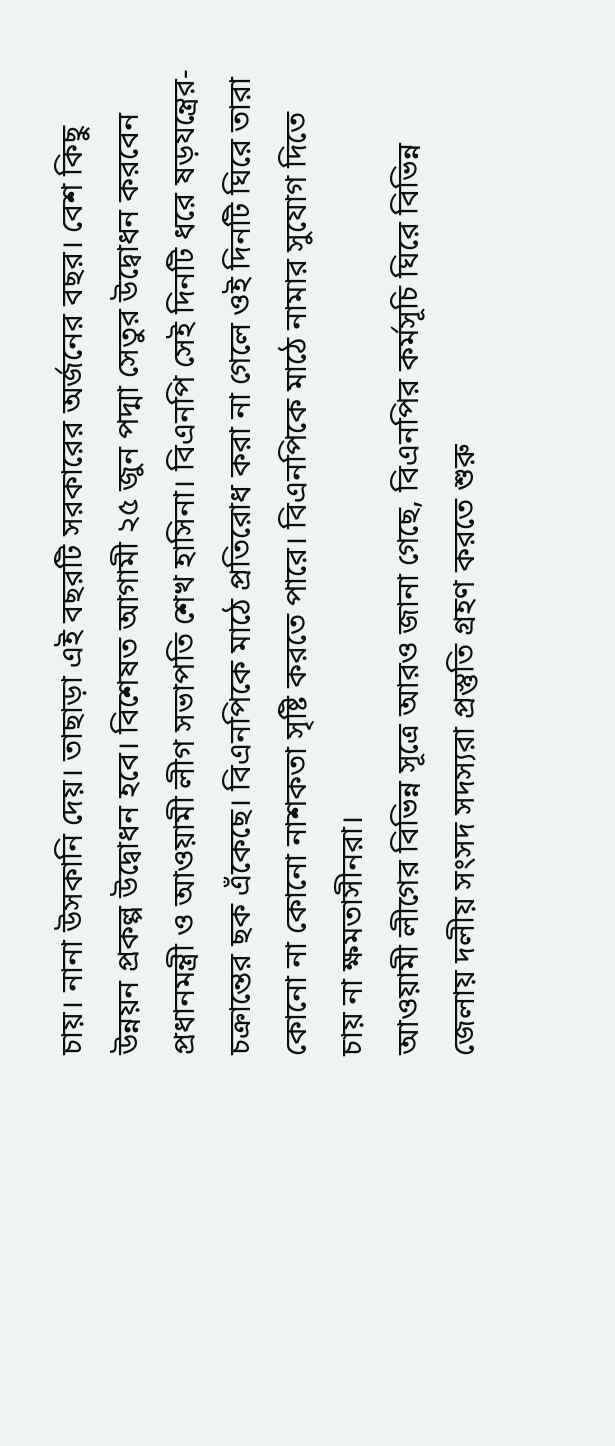চায়। নানা উসকানি দেয়। তাছাড়া এই বছরটি সরকারের অর্জনের বছর। বেশ কিছু উন্নয়ন প্রকল্প উদ্বোধন হবে। বিশেষত আগামী ২৫ জুন পদ্মা সেতুর উদ্বোধন করবেন প্রধানমন্ত্রী ও আওয়ামী লীগ সভাপতি শেখ হাসিনা। বিএনপি সেই দিনটি ধরে ষড়যন্ত্রের-চক্রান্তের ছক এঁকেছে। বিএনপিকে মাঠে প্রতিরোধ করা না গেলে ওই দিনটি ঘিরে তারা কোনো না কোনো নাশকতা সৃষ্টি করতে পারে। বিএনপিকে মাঠে নামার সুযোগ দিতে চায় না ক্ষমতাসীনরা।
আওয়ামী লীগের বিভিন্ন সূত্রে আরও জানা গেছে, বিএনপির কর্মসূচি ঘিরে বিভিন্ন জেলায় দলীয় সংসদ সদস্যরা প্রস্তুতি গ্রহণ করতে শুরু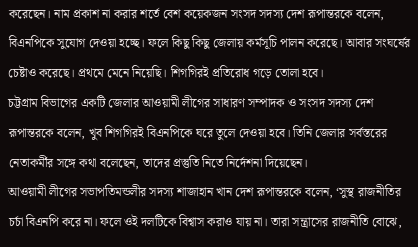করেছেন। নাম প্রকাশ না করার শর্তে বেশ কয়েকজন সংসদ সদস্য দেশ রূপান্তরকে বলেন, বিএনপিকে সুযোগ দেওয়া হচ্ছে। ফলে কিছু কিছু জেলায় কর্মসূচি পালন করেছে। আবার সংঘর্ষের চেষ্টাও করেছে। প্রথমে মেনে নিয়েছি। শিগগিরই প্রতিরোধ গড়ে তোলা হবে।
চট্টগ্রাম বিভাগের একটি জেলার আওয়ামী লীগের সাধারণ সম্পাদক ও সংসদ সদস্য দেশ রূপান্তরকে বলেন, খুব শিগগিরই বিএনপিকে ঘরে তুলে দেওয়া হবে। তিনি জেলার সর্বস্তরের নেতাকর্মীর সঙ্গে কথা বলেছেন, তাদের প্রস্তুতি নিতে নির্দেশনা দিয়েছেন।
আওয়ামী লীগের সভাপতিমন্ডলীর সদস্য শাজাহান খান দেশ রূপান্তরকে বলেন, ‘সুস্থ রাজনীতির চর্চা বিএনপি করে না। ফলে ওই দলটিকে বিশ্বাস করাও যায় না। তারা সন্ত্রাসের রাজনীতি বোঝে,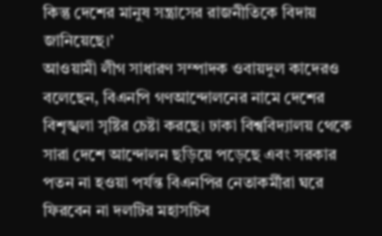কিন্তু দেশের মানুষ সন্ত্রাসের রাজনীতিকে বিদায় জানিয়েছে।’
আওয়ামী লীগ সাধারণ সম্পাদক ওবায়দুল কাদেরও বলেছেন, বিএনপি গণআন্দোলনের নামে দেশের বিশৃঙ্খলা সৃষ্টির চেষ্টা করছে। ঢাকা বিশ্ববিদ্যালয় থেকে সারা দেশে আন্দোলন ছড়িয়ে পড়েছে এবং সরকার পতন না হওয়া পর্যন্ত বিএনপির নেতাকর্মীরা ঘরে ফিরবেন না দলটির মহাসচিব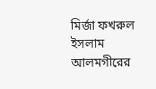মির্জা ফখরুল ইসলাম আলমগীরের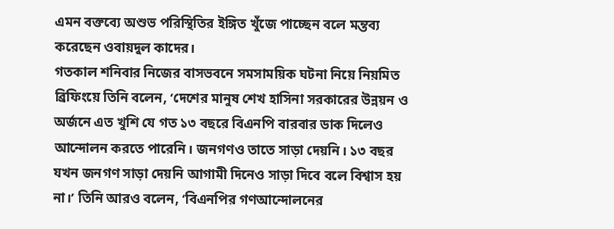এমন বক্তব্যে অশুভ পরিস্থিতির ইঙ্গিত খুঁজে পাচ্ছেন বলে মন্তব্য করেছেন ওবায়দুল কাদের।
গতকাল শনিবার নিজের বাসভবনে সমসাময়িক ঘটনা নিয়ে নিয়মিত ব্রিফিংয়ে তিনি বলেন, ‘দেশের মানুষ শেখ হাসিনা সরকারের উন্নয়ন ও অর্জনে এত খুশি যে গত ১৩ বছরে বিএনপি বারবার ডাক দিলেও আন্দোলন করতে পারেনি। জনগণও তাতে সাড়া দেয়নি। ১৩ বছর যখন জনগণ সাড়া দেয়নি আগামী দিনেও সাড়া দিবে বলে বিশ্বাস হয় না।’ তিনি আরও বলেন, ‘বিএনপির গণআন্দোলনের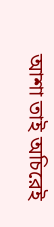আশা তাই অচিরেই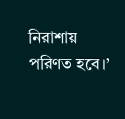নিরাশায় পরিণত হবে।’